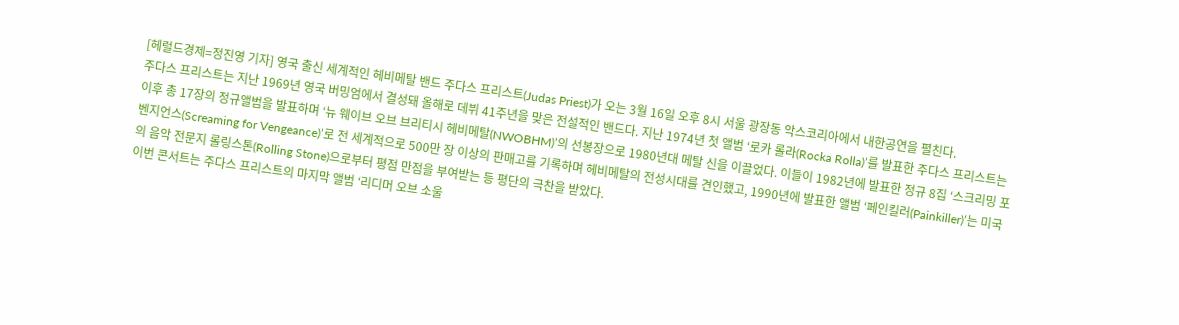[헤럴드경제=정진영 기자] 영국 출신 세계적인 헤비메탈 밴드 주다스 프리스트(Judas Priest)가 오는 3월 16일 오후 8시 서울 광장동 악스코리아에서 내한공연을 펼친다.
주다스 프리스트는 지난 1969년 영국 버밍엄에서 결성돼 올해로 데뷔 41주년을 맞은 전설적인 밴드다. 지난 1974년 첫 앨범 ‘로카 롤라(Rocka Rolla)’를 발표한 주다스 프리스트는 이후 총 17장의 정규앨범을 발표하며 ‘뉴 웨이브 오브 브리티시 헤비메탈(NWOBHM)’의 선봉장으로 1980년대 메탈 신을 이끌었다. 이들이 1982년에 발표한 정규 8집 ‘스크리밍 포 벤지언스(Screaming for Vengeance)’로 전 세계적으로 500만 장 이상의 판매고를 기록하며 헤비메탈의 전성시대를 견인했고, 1990년에 발표한 앨범 ‘페인킬러(Painkiller)’는 미국의 음악 전문지 롤링스톤(Rolling Stone)으로부터 평점 만점을 부여받는 등 평단의 극찬을 받았다.
이번 콘서트는 주다스 프리스트의 마지막 앨범 ‘리디머 오브 소울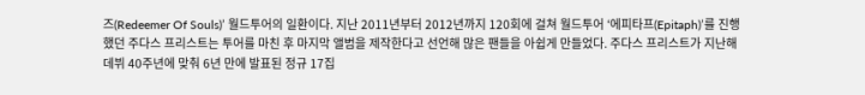즈(Redeemer Of Souls)’ 월드투어의 일환이다. 지난 2011년부터 2012년까지 120회에 걸쳐 월드투어 ‘에피타프(Epitaph)’를 진행했던 주다스 프리스트는 투어를 마친 후 마지막 앨범을 제작한다고 선언해 많은 팬들을 아쉽게 만들었다. 주다스 프리스트가 지난해 데뷔 40주년에 맞춰 6년 만에 발표된 정규 17집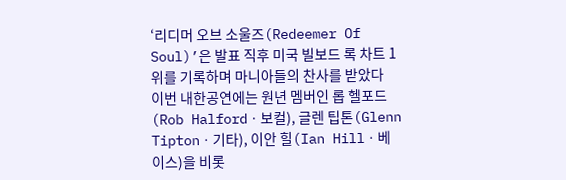‘리디머 오브 소울즈(Redeemer Of Soul)’은 발표 직후 미국 빌보드 록 차트 1위를 기록하며 마니아들의 찬사를 받았다
이번 내한공연에는 원년 멤버인 롭 헬포드(Rob Halfordㆍ보컬), 글렌 팁톤(Glenn Tiptonㆍ기타), 이안 힐(Ian Hillㆍ베이스)을 비롯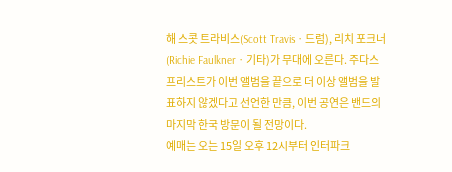해 스콧 트라비스(Scott Travisㆍ드럼), 리치 포크너 (Richie Faulknerㆍ기타)가 무대에 오른다. 주다스 프리스트가 이번 앨범을 끝으로 더 이상 앨범을 발표하지 않겠다고 선언한 만큼, 이번 공연은 밴드의 마지막 한국 방문이 될 전망이다.
예매는 오는 15일 오후 12시부터 인터파크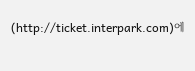(http://ticket.interpark.com)에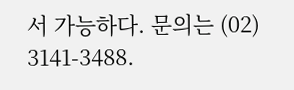서 가능하다. 문의는 (02) 3141-3488.